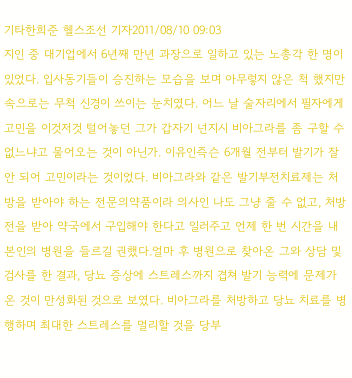기타한희준 헬스조선 기자2011/08/10 09:03
지인 중 대기업에서 6년째 만년 과장으로 일하고 있는 노총각 한 명이 있었다. 입사동기들이 승진하는 모습을 보며 아무렇지 않은 척 했지만 속으로는 무척 신경이 쓰이는 눈치였다. 어느 날 술자리에서 필자에게 고민을 이것저것 털어놓던 그가 갑자기 넌지시 비아그라를 좀 구할 수 없느냐고 물어오는 것이 아닌가. 이유인즉슨 6개월 전부터 발기가 잘 안 되어 고민이라는 것이었다. 비아그라와 같은 발기부전치료제는 처방을 받아야 하는 전문의약품이라 의사인 나도 그냥 줄 수 없고, 처방전을 받아 약국에서 구입해야 한다고 일러주고 언제 한 번 시간을 내 본인의 병원을 들르길 권했다.얼마 후 병원으로 찾아온 그와 상담 및 검사를 한 결과, 당뇨 증상에 스트레스까지 겹쳐 발기 능력에 문제가 온 것이 만성화된 것으로 보였다. 비아그라를 처방하고 당뇨 치료를 병행하며 최대한 스트레스를 멀리할 것을 당부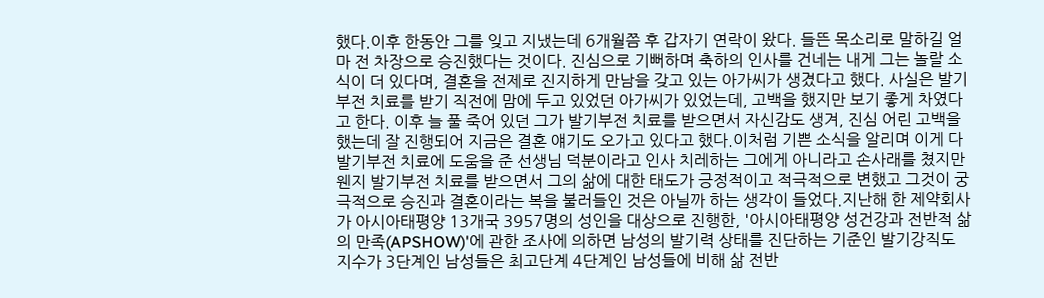했다.이후 한동안 그를 잊고 지냈는데 6개월쯤 후 갑자기 연락이 왔다. 들뜬 목소리로 말하길 얼마 전 차장으로 승진했다는 것이다. 진심으로 기뻐하며 축하의 인사를 건네는 내게 그는 놀랄 소식이 더 있다며, 결혼을 전제로 진지하게 만남을 갖고 있는 아가씨가 생겼다고 했다. 사실은 발기부전 치료를 받기 직전에 맘에 두고 있었던 아가씨가 있었는데, 고백을 했지만 보기 좋게 차였다고 한다. 이후 늘 풀 죽어 있던 그가 발기부전 치료를 받으면서 자신감도 생겨, 진심 어린 고백을 했는데 잘 진행되어 지금은 결혼 얘기도 오가고 있다고 했다.이처럼 기쁜 소식을 알리며 이게 다 발기부전 치료에 도움을 준 선생님 덕분이라고 인사 치레하는 그에게 아니라고 손사래를 쳤지만 웬지 발기부전 치료를 받으면서 그의 삶에 대한 태도가 긍정적이고 적극적으로 변했고 그것이 궁극적으로 승진과 결혼이라는 복을 불러들인 것은 아닐까 하는 생각이 들었다.지난해 한 제약회사가 아시아태평양 13개국 3957명의 성인을 대상으로 진행한, '아시아태평양 성건강과 전반적 삶의 만족(APSHOW)'에 관한 조사에 의하면 남성의 발기력 상태를 진단하는 기준인 발기강직도 지수가 3단계인 남성들은 최고단계 4단계인 남성들에 비해 삶 전반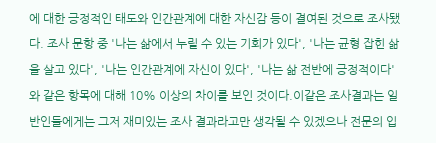에 대한 긍정적인 태도와 인간관계에 대한 자신감 등이 결여된 것으로 조사됐다. 조사 문항 중 '나는 삶에서 누릴 수 있는 기회가 있다', '나는 균형 잡힌 삶을 살고 있다', '나는 인간관계에 자신이 있다', '나는 삶 전반에 긍정적이다'와 같은 항목에 대해 10% 이상의 차이를 보인 것이다.이같은 조사결과는 일반인들에게는 그저 재미있는 조사 결과라고만 생각될 수 있겠으나 전문의 입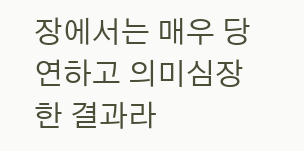장에서는 매우 당연하고 의미심장한 결과라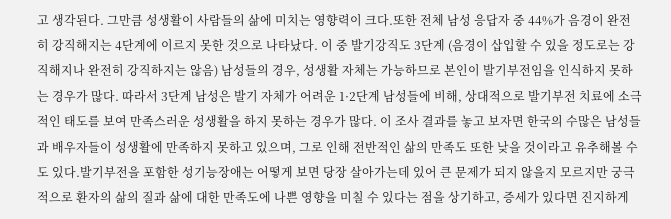고 생각된다. 그만큼 성생활이 사람들의 삶에 미치는 영향력이 크다.또한 전체 남성 응답자 중 44%가 음경이 완전히 강직해지는 4단계에 이르지 못한 것으로 나타났다. 이 중 발기강직도 3단계 (음경이 삽입할 수 있을 정도로는 강직해지나 완전히 강직하지는 않음) 남성들의 경우, 성생활 자체는 가능하므로 본인이 발기부전임을 인식하지 못하는 경우가 많다. 따라서 3단계 남성은 발기 자체가 어려운 1·2단계 남성들에 비해, 상대적으로 발기부전 치료에 소극적인 태도를 보여 만족스러운 성생활을 하지 못하는 경우가 많다. 이 조사 결과를 놓고 보자면 한국의 수많은 남성들과 배우자들이 성생활에 만족하지 못하고 있으며, 그로 인해 전반적인 삶의 만족도 또한 낮을 것이라고 유추해볼 수도 있다.발기부전을 포함한 성기능장애는 어떻게 보면 당장 살아가는데 있어 큰 문제가 되지 않을지 모르지만 궁극적으로 환자의 삶의 질과 삶에 대한 만족도에 나쁜 영향을 미칠 수 있다는 점을 상기하고, 증세가 있다면 진지하게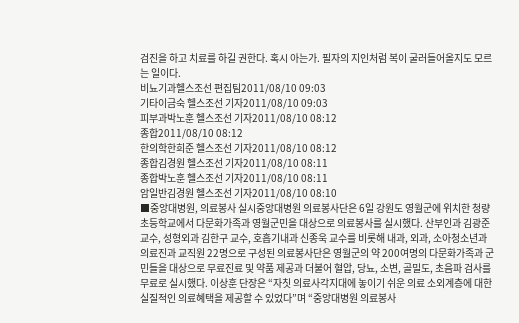검진을 하고 치료를 하길 권한다. 혹시 아는가. 필자의 지인처럼 복이 굴러들어올지도 모르는 일이다.
비뇨기과헬스조선 편집팀2011/08/10 09:03
기타이금숙 헬스조선 기자2011/08/10 09:03
피부과박노훈 헬스조선 기자2011/08/10 08:12
종합2011/08/10 08:12
한의학한희준 헬스조선 기자2011/08/10 08:12
종합김경원 헬스조선 기자2011/08/10 08:11
종합박노훈 헬스조선 기자2011/08/10 08:11
암일반김경원 헬스조선 기자2011/08/10 08:10
■중앙대병원, 의료봉사 실시중앙대병원 의료봉사단은 6일 강원도 영월군에 위치한 청량초등학교에서 다문화가족과 영월군민을 대상으로 의료봉사를 실시했다. 산부인과 김광준 교수, 성형외과 김한구 교수, 호흡기내과 신종욱 교수를 비롯해 내과, 외과, 소아청소년과 의료진과 교직원 22명으로 구성된 의료봉사단은 영월군의 약 200여명의 다문화가족과 군민들을 대상으로 무료진료 및 약품 제공과 더불어 혈압, 당뇨, 소변, 골밀도, 초음파 검사를 무료로 실시했다. 이상훈 단장은 “자칫 의료사각지대에 놓이기 쉬운 의료 소외계층에 대한 실질적인 의료혜택을 제공할 수 있었다”며 “중앙대병원 의료봉사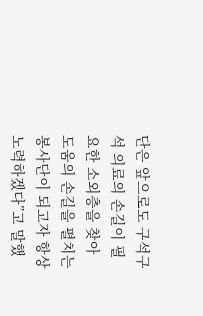단은 앞으로도 구석구석 의료의 손길이 필요한 소외층을 찾아 도움의 손길을 펼치는 봉사단이 되고자 항상 노력하겠다”고 말했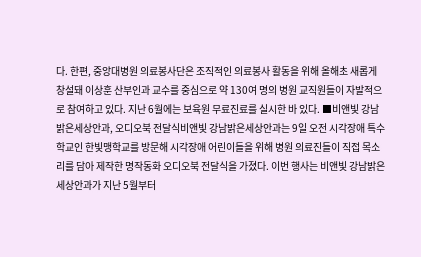다. 한편, 중앙대병원 의료봉사단은 조직적인 의료봉사 활동을 위해 올해초 새롭게 창설돼 이상훈 산부인과 교수를 중심으로 약 130여 명의 병원 교직원들이 자발적으로 참여하고 있다. 지난 6월에는 보육원 무료진료를 실시한 바 있다. ■비앤빛 강남밝은세상안과, 오디오북 전달식비앤빛 강남밝은세상안과는 9일 오전 시각장애 특수학교인 한빛맹학교를 방문해 시각장애 어린이들을 위해 병원 의료진들이 직접 목소리를 담아 제작한 명작동화 오디오북 전달식을 가졌다. 이번 행사는 비앤빛 강남밝은세상안과가 지난 5월부터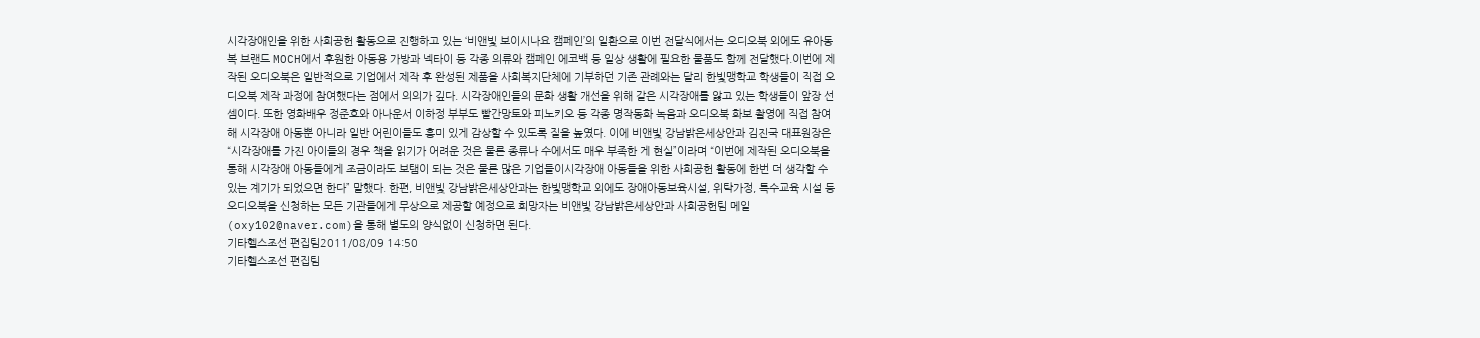시각장애인을 위한 사회공헌 활동으로 진행하고 있는 ‘비앤빛 보이시나요 캠페인’의 일환으로 이번 전달식에서는 오디오북 외에도 유아동복 브랜드 MOCH에서 후원한 아동용 가방과 넥타이 등 각종 의류와 캠페인 에코백 등 일상 생활에 필요한 물품도 함께 전달했다.이번에 제작된 오디오북은 일반적으로 기업에서 제작 후 완성된 제품을 사회복지단체에 기부하던 기존 관례와는 달리 한빛맹학교 학생들이 직접 오디오북 제작 과정에 참여했다는 점에서 의의가 깊다. 시각장애인들의 문화 생활 개선을 위해 같은 시각장애를 앓고 있는 학생들이 앞장 선 셈이다. 또한 영화배우 정준호와 아나운서 이하정 부부도 빨간망토와 피노키오 등 각종 명작동화 녹음과 오디오북 화보 촬영에 직접 참여해 시각장애 아동뿐 아니라 일반 어린이들도 흥미 있게 감상할 수 있도록 질을 높였다. 이에 비앤빛 강남밝은세상안과 김진국 대표원장은 “시각장애를 가진 아이들의 경우 책을 읽기가 어려운 것은 물론 종류나 수에서도 매우 부족한 게 현실”이라며 “이번에 제작된 오디오북을 통해 시각장애 아동들에게 조금이라도 보탬이 되는 것은 물론 많은 기업들이시각장애 아동들을 위한 사회공헌 활동에 한번 더 생각할 수 있는 계기가 되었으면 한다” 말했다. 한편, 비앤빛 강남밝은세상안과는 한빛맹학교 외에도 장애아동보육시설, 위탁가정, 특수교육 시설 등 오디오북을 신청하는 모든 기관들에게 무상으로 제공할 예정으로 희망자는 비앤빛 강남밝은세상안과 사회공헌팀 메일(oxy102@naver.com)을 통해 별도의 양식없이 신청하면 된다.
기타헬스조선 편집팀2011/08/09 14:50
기타헬스조선 편집팀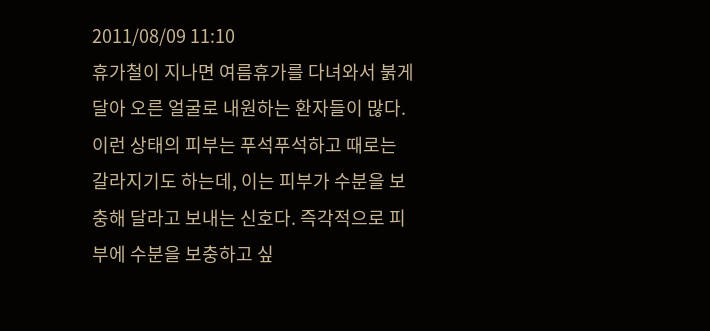2011/08/09 11:10
휴가철이 지나면 여름휴가를 다녀와서 붉게 달아 오른 얼굴로 내원하는 환자들이 많다. 이런 상태의 피부는 푸석푸석하고 때로는 갈라지기도 하는데, 이는 피부가 수분을 보충해 달라고 보내는 신호다. 즉각적으로 피부에 수분을 보충하고 싶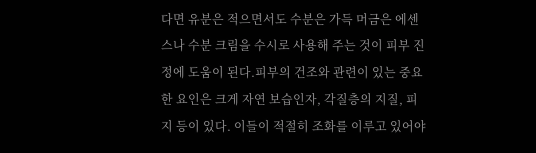다면 유분은 적으면서도 수분은 가득 머금은 에센스나 수분 크림을 수시로 사용해 주는 것이 피부 진정에 도움이 된다.피부의 건조와 관련이 있는 중요한 요인은 크게 자연 보습인자, 각질층의 지질, 피지 등이 있다. 이들이 적절히 조화를 이루고 있어야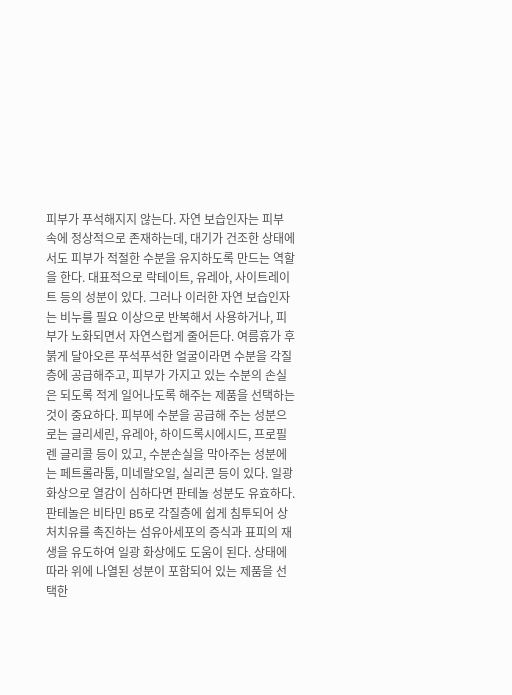피부가 푸석해지지 않는다. 자연 보습인자는 피부 속에 정상적으로 존재하는데, 대기가 건조한 상태에서도 피부가 적절한 수분을 유지하도록 만드는 역할을 한다. 대표적으로 락테이트, 유레아, 사이트레이트 등의 성분이 있다. 그러나 이러한 자연 보습인자는 비누를 필요 이상으로 반복해서 사용하거나, 피부가 노화되면서 자연스럽게 줄어든다. 여름휴가 후 붉게 달아오른 푸석푸석한 얼굴이라면 수분을 각질층에 공급해주고, 피부가 가지고 있는 수분의 손실은 되도록 적게 일어나도록 해주는 제품을 선택하는 것이 중요하다. 피부에 수분을 공급해 주는 성분으로는 글리세린, 유레아, 하이드록시에시드, 프로필렌 글리콜 등이 있고, 수분손실을 막아주는 성분에는 페트롤라툼, 미네랄오일, 실리콘 등이 있다. 일광 화상으로 열감이 심하다면 판테놀 성분도 유효하다. 판테놀은 비타민 B5로 각질층에 쉽게 침투되어 상처치유를 촉진하는 섬유아세포의 증식과 표피의 재생을 유도하여 일광 화상에도 도움이 된다. 상태에 따라 위에 나열된 성분이 포함되어 있는 제품을 선택한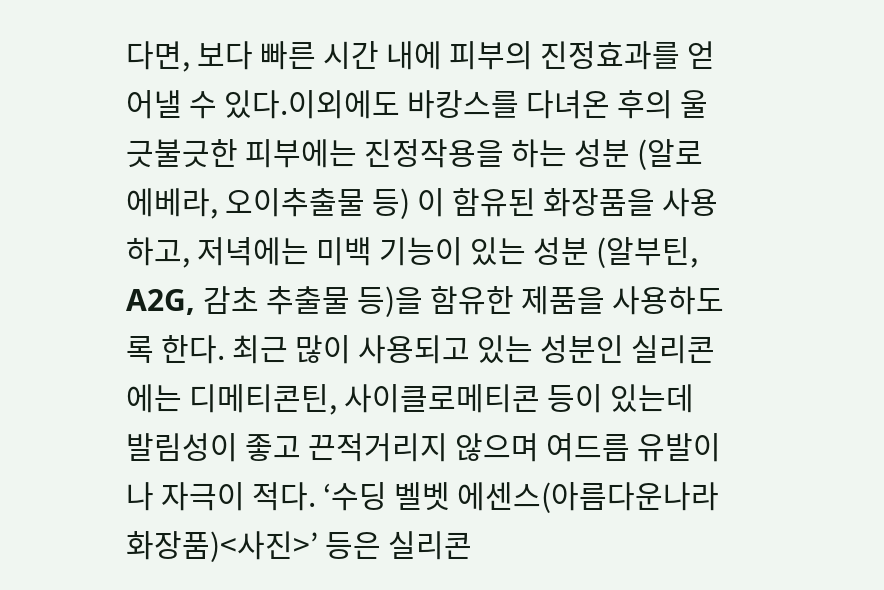다면, 보다 빠른 시간 내에 피부의 진정효과를 얻어낼 수 있다.이외에도 바캉스를 다녀온 후의 울긋불긋한 피부에는 진정작용을 하는 성분 (알로에베라, 오이추출물 등) 이 함유된 화장품을 사용하고, 저녁에는 미백 기능이 있는 성분 (알부틴, A2G, 감초 추출물 등)을 함유한 제품을 사용하도록 한다. 최근 많이 사용되고 있는 성분인 실리콘에는 디메티콘틴, 사이클로메티콘 등이 있는데 발림성이 좋고 끈적거리지 않으며 여드름 유발이나 자극이 적다. ‘수딩 벨벳 에센스(아름다운나라 화장품)<사진>’ 등은 실리콘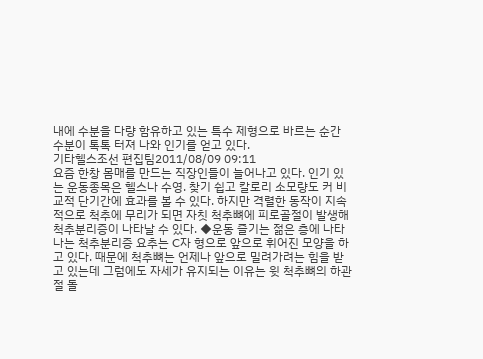내에 수분을 다량 함유하고 있는 특수 제형으로 바르는 순간 수분이 톡톡 터져 나와 인기를 얻고 있다.
기타헬스조선 편집팀2011/08/09 09:11
요즘 한창 몸매를 만드는 직장인들이 늘어나고 있다. 인기 있는 운동종목은 헬스나 수영. 찾기 쉽고 칼로리 소모량도 커 비교적 단기간에 효과를 볼 수 있다. 하지만 격렬한 동작이 지속적으로 척추에 무리가 되면 자칫 척추뼈에 피로골절이 발생해 척추분리증이 나타날 수 있다. ◆운동 즐기는 젊은 층에 나타나는 척추분리증 요추는 C자 형으로 앞으로 휘어진 모양을 하고 있다. 때문에 척추뼈는 언제나 앞으로 밀려가려는 힘을 받고 있는데 그럼에도 자세가 유지되는 이유는 윗 척추뼈의 하관절 돌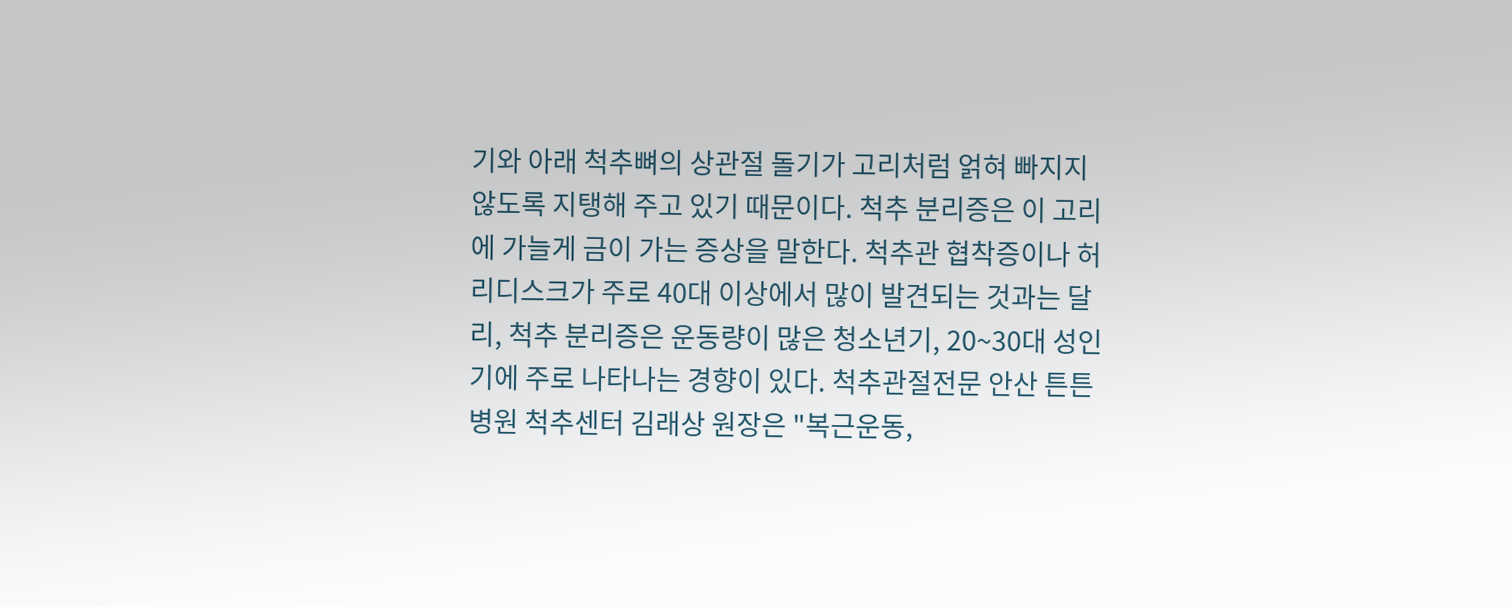기와 아래 척추뼈의 상관절 돌기가 고리처럼 얽혀 빠지지 않도록 지탱해 주고 있기 때문이다. 척추 분리증은 이 고리에 가늘게 금이 가는 증상을 말한다. 척추관 협착증이나 허리디스크가 주로 40대 이상에서 많이 발견되는 것과는 달리, 척추 분리증은 운동량이 많은 청소년기, 20~30대 성인기에 주로 나타나는 경향이 있다. 척추관절전문 안산 튼튼병원 척추센터 김래상 원장은 "복근운동,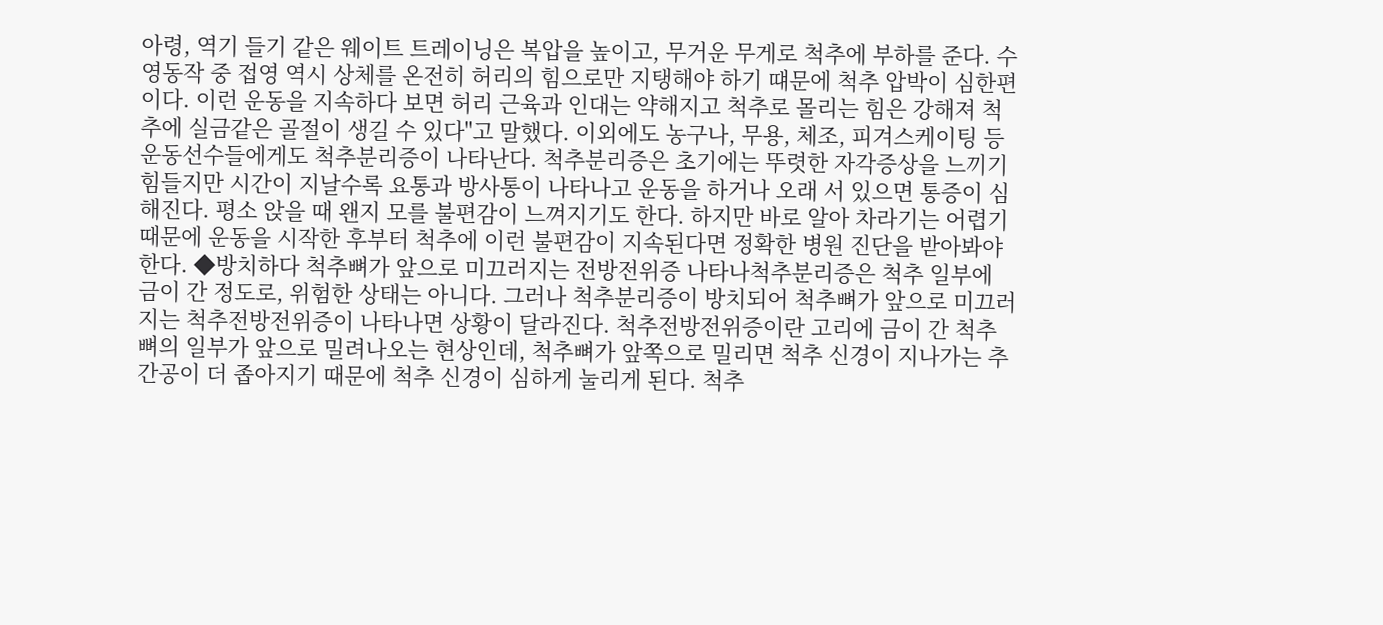아령, 역기 들기 같은 웨이트 트레이닝은 복압을 높이고, 무거운 무게로 척추에 부하를 준다. 수영동작 중 접영 역시 상체를 온전히 허리의 힘으로만 지탱해야 하기 떄문에 척추 압박이 심한편이다. 이런 운동을 지속하다 보면 허리 근육과 인대는 약해지고 척추로 몰리는 힘은 강해져 척추에 실금같은 골절이 생길 수 있다"고 말했다. 이외에도 농구나, 무용, 체조, 피겨스케이팅 등 운동선수들에게도 척추분리증이 나타난다. 척추분리증은 초기에는 뚜렷한 자각증상을 느끼기 힘들지만 시간이 지날수록 요통과 방사통이 나타나고 운동을 하거나 오래 서 있으면 통증이 심해진다. 평소 앉을 때 왠지 모를 불편감이 느껴지기도 한다. 하지만 바로 알아 차라기는 어렵기 때문에 운동을 시작한 후부터 척추에 이런 불편감이 지속된다면 정확한 병원 진단을 받아봐야 한다. ◆방치하다 척추뼈가 앞으로 미끄러지는 전방전위증 나타나척추분리증은 척추 일부에 금이 간 정도로, 위험한 상태는 아니다. 그러나 척추분리증이 방치되어 척추뼈가 앞으로 미끄러지는 척추전방전위증이 나타나면 상황이 달라진다. 척추전방전위증이란 고리에 금이 간 척추뼈의 일부가 앞으로 밀려나오는 현상인데, 척추뼈가 앞쪽으로 밀리면 척추 신경이 지나가는 추간공이 더 좁아지기 때문에 척추 신경이 심하게 눌리게 된다. 척추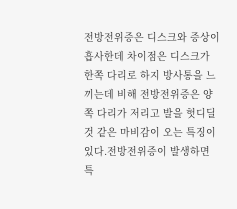전방전위증은 디스크와 증상이 흡사한데 차이점은 디스크가 한쪽 다리로 하지 방사통을 느끼는데 비해 전방전위증은 양쪽 다리가 저리고 발을 헛디딜 것 같은 마비감이 오는 특징이 있다.전방전위증이 발생하면 특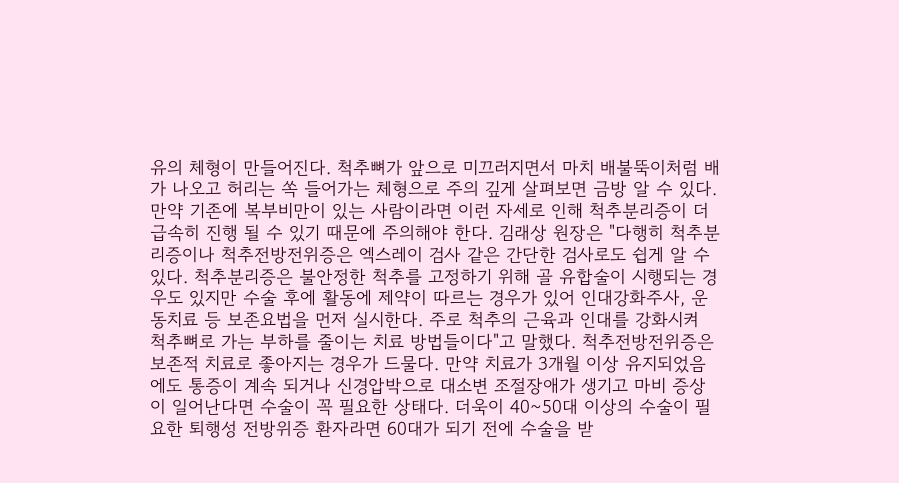유의 체형이 만들어진다. 척추뼈가 앞으로 미끄러지면서 마치 배불뚝이처럼 배가 나오고 허리는 쏙 들어가는 체형으로 주의 깊게 살펴보면 금방 알 수 있다. 만약 기존에 복부비만이 있는 사람이라면 이런 자세로 인해 척추분리증이 더 급속히 진행 될 수 있기 때문에 주의해야 한다. 김래상 원장은 "다행히 척추분리증이나 척추전방전위증은 엑스레이 검사 같은 간단한 검사로도 쉽게 알 수 있다. 척추분리증은 불안정한 척추를 고정하기 위해 골 유합술이 시행되는 경우도 있지만 수술 후에 활동에 제약이 따르는 경우가 있어 인대강화주사, 운동치료 등 보존요법을 먼저 실시한다. 주로 척추의 근육과 인대를 강화시켜 척추뼈로 가는 부하를 줄이는 치료 방법들이다"고 말했다. 척추전방전위증은 보존적 치료로 좋아지는 경우가 드물다. 만약 치료가 3개월 이상 유지되었음에도 통증이 계속 되거나 신경압박으로 대소변 조절장애가 생기고 마비 증상이 일어난다면 수술이 꼭 필요한 상태다. 더욱이 40~50대 이상의 수술이 필요한 퇴행성 전방위증 환자라면 60대가 되기 전에 수술을 받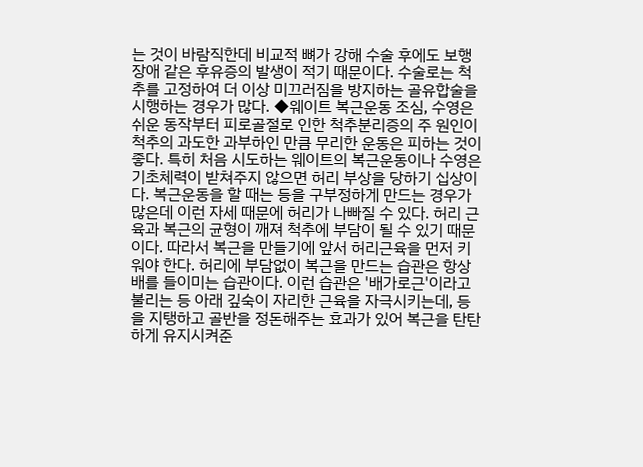는 것이 바람직한데 비교적 뼈가 강해 수술 후에도 보행장애 같은 후유증의 발생이 적기 때문이다. 수술로는 척추를 고정하여 더 이상 미끄러짐을 방지하는 골유합술을 시행하는 경우가 많다. ◆웨이트 복근운동 조심, 수영은 쉬운 동작부터 피로골절로 인한 척추분리증의 주 원인이 척추의 과도한 과부하인 만큼 무리한 운동은 피하는 것이 좋다. 특히 처음 시도하는 웨이트의 복근운동이나 수영은 기초체력이 받쳐주지 않으면 허리 부상을 당하기 십상이다. 복근운동을 할 때는 등을 구부정하게 만드는 경우가 많은데 이런 자세 때문에 허리가 나빠질 수 있다. 허리 근육과 복근의 균형이 깨져 척추에 부담이 될 수 있기 때문이다. 따라서 복근을 만들기에 앞서 허리근육을 먼저 키워야 한다. 허리에 부담없이 복근을 만드는 습관은 항상 배를 들이미는 습관이다. 이런 습관은 '배가로근'이라고 불리는 등 아래 깊숙이 자리한 근육을 자극시키는데, 등을 지탱하고 골반을 정돈해주는 효과가 있어 복근을 탄탄하게 유지시켜준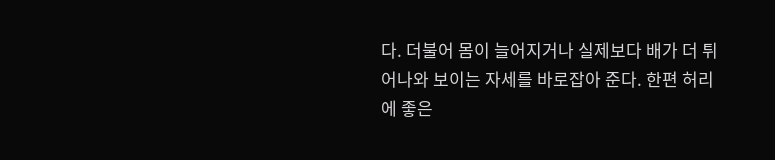다. 더불어 몸이 늘어지거나 실제보다 배가 더 튀어나와 보이는 자세를 바로잡아 준다. 한편 허리에 좋은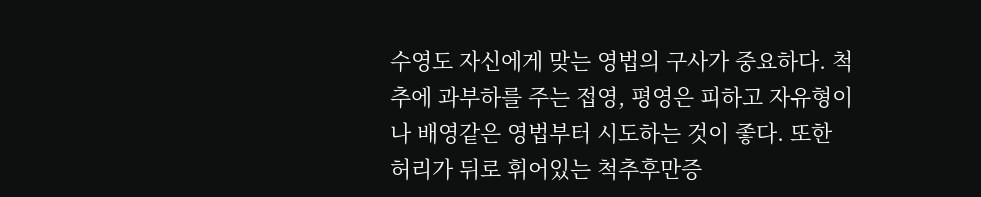수영도 자신에게 맞는 영법의 구사가 중요하다. 척추에 과부하를 주는 접영, 평영은 피하고 자유형이나 배영같은 영법부터 시도하는 것이 좋다. 또한 허리가 뒤로 휘어있는 척추후만증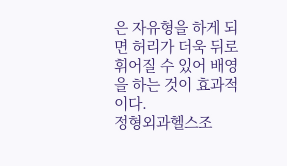은 자유형을 하게 되면 허리가 더욱 뒤로 휘어질 수 있어 배영을 하는 것이 효과적이다.
정형외과헬스조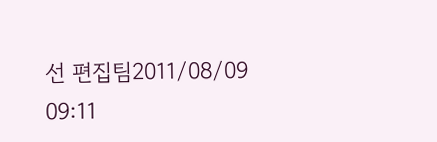선 편집팀2011/08/09 09:11